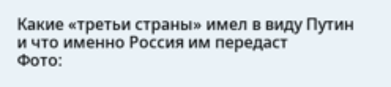Какие «третьи страны» имел в виду Путин и что именно Россия им передаст
Фото: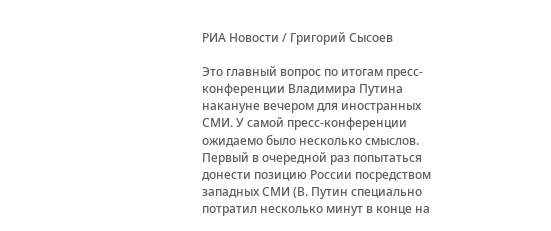РИА Новости / Григорий Сысоев

Это главный вопрос по итогам пресс-конференции Владимира Путина накануне вечером для иностранных СМИ. У самой пресс-конференции ожидаемо было несколько смыслов. Первый в очередной раз попытаться донести позицию России посредством западных СМИ (В. Путин специально потратил несколько минут в конце на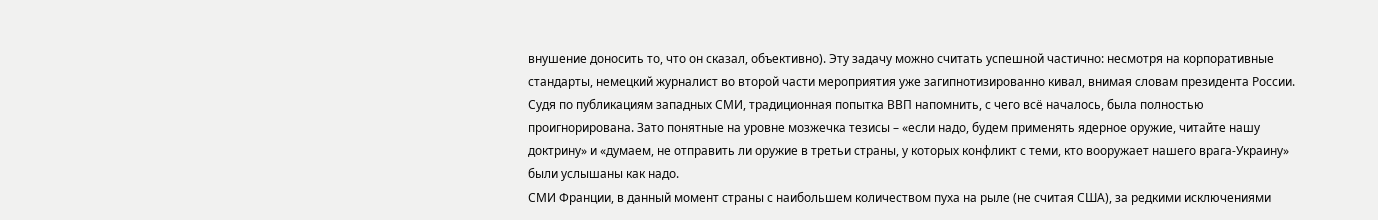внушение доносить то, что он сказал, объективно). Эту задачу можно считать успешной частично: несмотря на корпоративные стандарты, немецкий журналист во второй части мероприятия уже загипнотизированно кивал, внимая словам президента России.
Судя по публикациям западных СМИ, традиционная попытка ВВП напомнить, с чего всё началось, была полностью проигнорирована. Зато понятные на уровне мозжечка тезисы – «если надо, будем применять ядерное оружие, читайте нашу доктрину» и «думаем, не отправить ли оружие в третьи страны, у которых конфликт с теми, кто вооружает нашего врага-Украину» были услышаны как надо.
СМИ Франции, в данный момент страны с наибольшем количеством пуха на рыле (не считая США), за редкими исключениями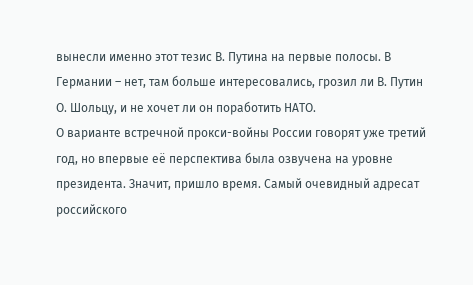вынесли именно этот тезис В. Путина на первые полосы. В Германии – нет, там больше интересовались, грозил ли В. Путин О. Шольцу, и не хочет ли он поработить НАТО.
О варианте встречной прокси-войны России говорят уже третий год, но впервые её перспектива была озвучена на уровне президента. Значит, пришло время. Самый очевидный адресат российского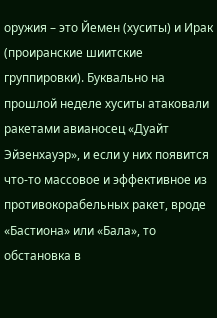оружия – это Йемен (хуситы) и Ирак (проиранские шиитские группировки). Буквально на прошлой неделе хуситы атаковали ракетами авианосец «Дуайт Эйзенхауэр», и если у них появится что-то массовое и эффективное из противокорабельных ракет, вроде «Бастиона» или «Бала», то обстановка в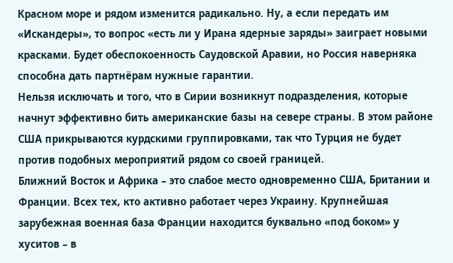Красном море и рядом изменится радикально. Ну, а если передать им «Искандеры», то вопрос «есть ли у Ирана ядерные заряды» заиграет новыми красками. Будет обеспокоенность Саудовской Аравии, но Россия наверняка способна дать партнёрам нужные гарантии.
Нельзя исключать и того, что в Сирии возникнут подразделения, которые начнут эффективно бить американские базы на севере страны. В этом районе США прикрываются курдскими группировками, так что Турция не будет против подобных мероприятий рядом со своей границей.
Ближний Восток и Африка – это слабое место одновременно США, Британии и Франции. Всех тех, кто активно работает через Украину. Крупнейшая зарубежная военная база Франции находится буквально «под боком» у хуситов – в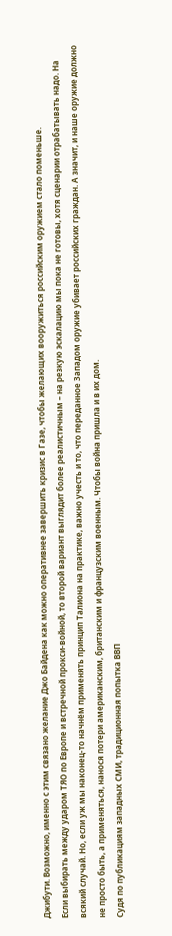Джибути. Возможно, именно с этим связано желание Джо Байдена как можно оперативнее завершить кризис в Газе, чтобы желающих вооружиться российским оружием стало поменьше.
Если выбирать между ударом ТЯО по Европе и встречной прокси-войной, то второй вариант выглядит более реалистичным – на резкую эскалацию мы пока не готовы, хотя сценарии отрабатывать надо. На всякий случай. Но, если уж мы наконец-то начнём применять принцип Талиона на практике, важно учесть и то, что переданное Западом оружие убивает российских граждан. А значит, и наше оружие должно не просто быть, а применяться, нанося потери американским, британским и французским военным. Чтобы война пришла и в их дом.
Судя по публикациям западных СМИ, традиционная попытка ВВП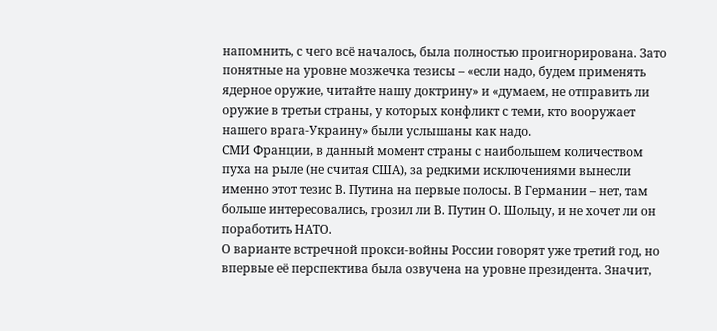напомнить, с чего всё началось, была полностью проигнорирована. Зато понятные на уровне мозжечка тезисы – «если надо, будем применять ядерное оружие, читайте нашу доктрину» и «думаем, не отправить ли оружие в третьи страны, у которых конфликт с теми, кто вооружает нашего врага-Украину» были услышаны как надо.
СМИ Франции, в данный момент страны с наибольшем количеством пуха на рыле (не считая США), за редкими исключениями вынесли именно этот тезис В. Путина на первые полосы. В Германии – нет, там больше интересовались, грозил ли В. Путин О. Шольцу, и не хочет ли он поработить НАТО.
О варианте встречной прокси-войны России говорят уже третий год, но впервые её перспектива была озвучена на уровне президента. Значит,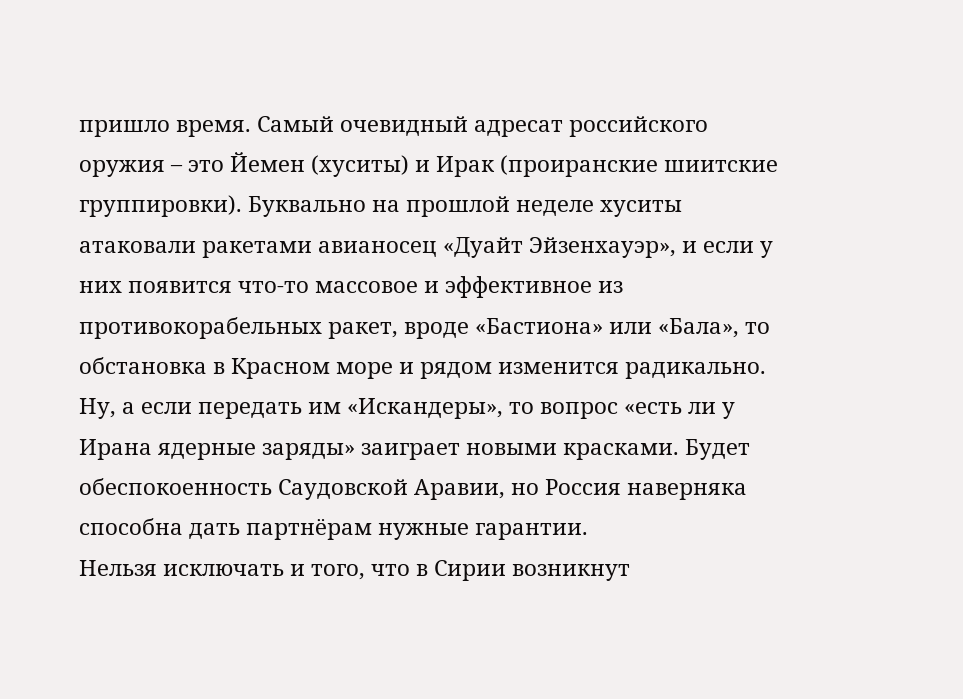пришло время. Самый очевидный адресат российского оружия – это Йемен (хуситы) и Ирак (проиранские шиитские группировки). Буквально на прошлой неделе хуситы атаковали ракетами авианосец «Дуайт Эйзенхауэр», и если у них появится что-то массовое и эффективное из противокорабельных ракет, вроде «Бастиона» или «Бала», то обстановка в Красном море и рядом изменится радикально. Ну, а если передать им «Искандеры», то вопрос «есть ли у Ирана ядерные заряды» заиграет новыми красками. Будет обеспокоенность Саудовской Аравии, но Россия наверняка способна дать партнёрам нужные гарантии.
Нельзя исключать и того, что в Сирии возникнут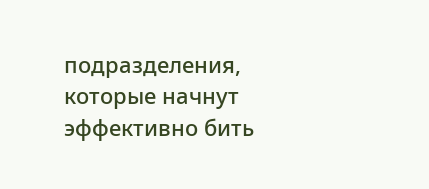подразделения, которые начнут эффективно бить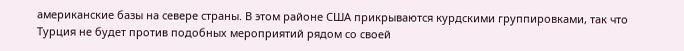американские базы на севере страны. В этом районе США прикрываются курдскими группировками, так что Турция не будет против подобных мероприятий рядом со своей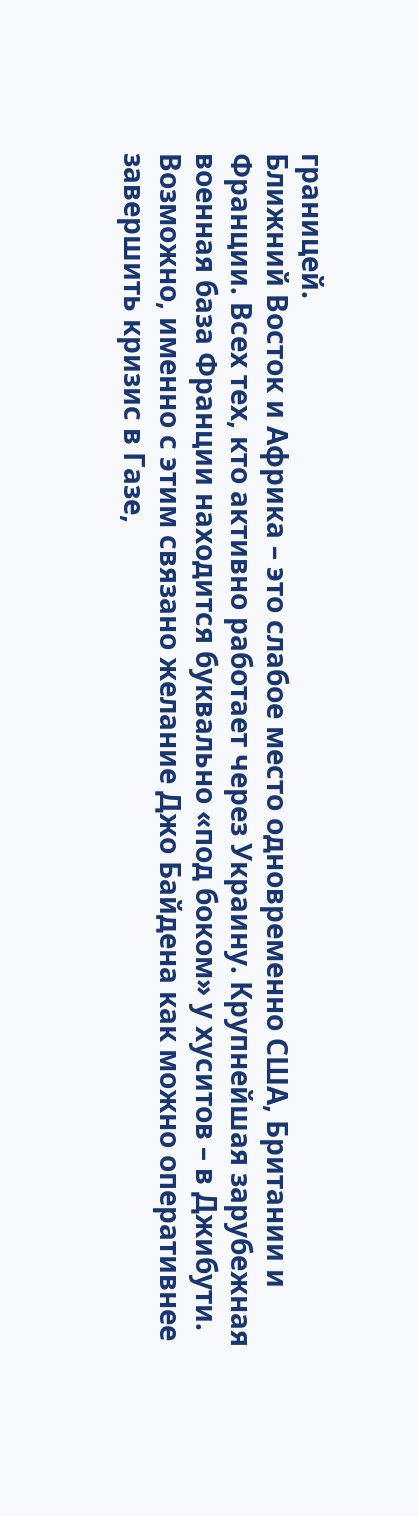границей.
Ближний Восток и Африка – это слабое место одновременно США, Британии и Франции. Всех тех, кто активно работает через Украину. Крупнейшая зарубежная военная база Франции находится буквально «под боком» у хуситов – в Джибути. Возможно, именно с этим связано желание Джо Байдена как можно оперативнее завершить кризис в Газе,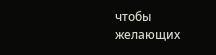чтобы желающих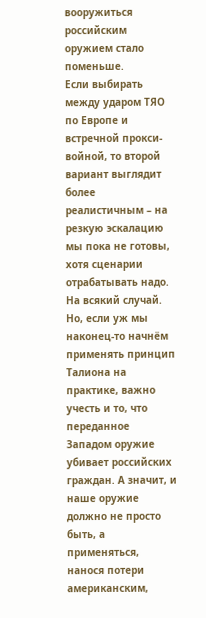вооружиться российским оружием стало поменьше.
Если выбирать между ударом ТЯО по Европе и встречной прокси-войной, то второй вариант выглядит более реалистичным – на резкую эскалацию мы пока не готовы, хотя сценарии отрабатывать надо. На всякий случай. Но, если уж мы наконец-то начнём применять принцип Талиона на практике, важно учесть и то, что переданное Западом оружие убивает российских граждан. А значит, и наше оружие должно не просто быть, а применяться, нанося потери американским,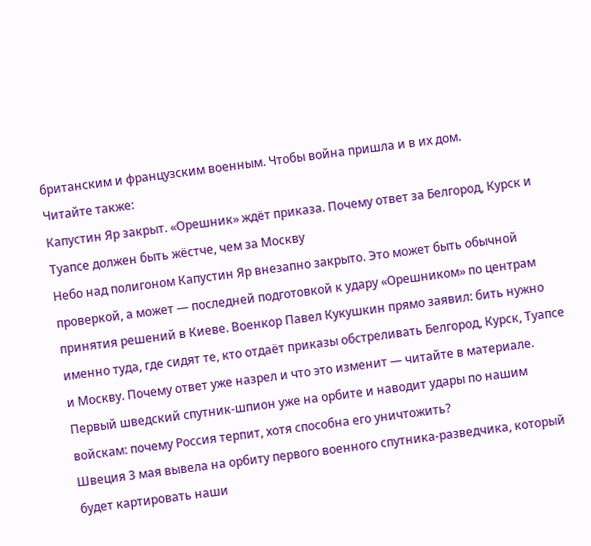британским и французским военным. Чтобы война пришла и в их дом.
Читайте также:
Капустин Яр закрыт. «Орешник» ждёт приказа. Почему ответ за Белгород, Курск и Туапсе должен быть жёстче, чем за Москву
Небо над полигоном Капустин Яр внезапно закрыто. Это может быть обычной проверкой, а может — последней подготовкой к удару «Орешником» по центрам принятия решений в Киеве. Военкор Павел Кукушкин прямо заявил: бить нужно именно туда, где сидят те, кто отдаёт приказы обстреливать Белгород, Курск, Туапсе и Москву. Почему ответ уже назрел и что это изменит — читайте в материале.
Первый шведский спутник-шпион уже на орбите и наводит удары по нашим войскам: почему Россия терпит, хотя способна его уничтожить?
Швеция 3 мая вывела на орбиту первого военного спутника-разведчика, который будет картировать наши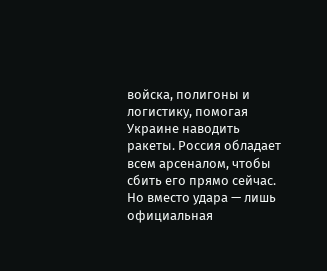войска, полигоны и логистику, помогая Украине наводить ракеты. Россия обладает всем арсеналом, чтобы сбить его прямо сейчас. Но вместо удара — лишь официальная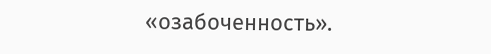«озабоченность».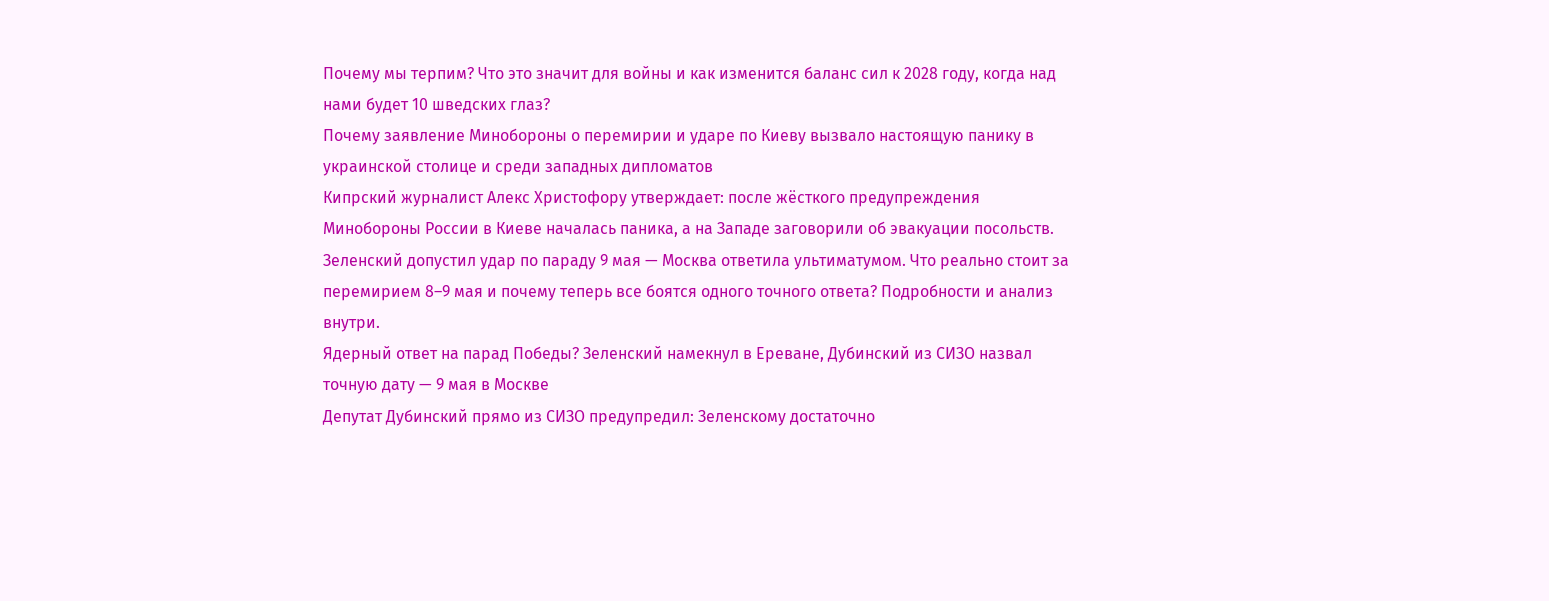Почему мы терпим? Что это значит для войны и как изменится баланс сил к 2028 году, когда над нами будет 10 шведских глаз?
Почему заявление Минобороны о перемирии и ударе по Киеву вызвало настоящую панику в украинской столице и среди западных дипломатов
Кипрский журналист Алекс Христофору утверждает: после жёсткого предупреждения Минобороны России в Киеве началась паника, а на Западе заговорили об эвакуации посольств. Зеленский допустил удар по параду 9 мая — Москва ответила ультиматумом. Что реально стоит за перемирием 8–9 мая и почему теперь все боятся одного точного ответа? Подробности и анализ внутри.
Ядерный ответ на парад Победы? Зеленский намекнул в Ереване, Дубинский из СИЗО назвал точную дату — 9 мая в Москве
Депутат Дубинский прямо из СИЗО предупредил: Зеленскому достаточно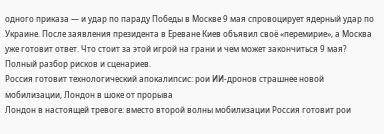одного приказа — и удар по параду Победы в Москве 9 мая спровоцирует ядерный удар по Украине. После заявления президента в Ереване Киев объявил своё «перемирие», а Москва уже готовит ответ. Что стоит за этой игрой на грани и чем может закончиться 9 мая? Полный разбор рисков и сценариев.
Россия готовит технологический апокалипсис: рои ИИ-дронов страшнее новой мобилизации, Лондон в шоке от прорыва
Лондон в настоящей тревоге: вместо второй волны мобилизации Россия готовит рои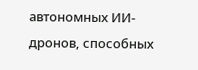автономных ИИ-дронов, способных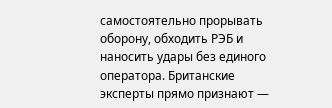самостоятельно прорывать оборону, обходить РЭБ и наносить удары без единого оператора. Британские эксперты прямо признают —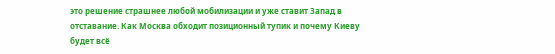это решение страшнее любой мобилизации и уже ставит Запад в отставание. Как Москва обходит позиционный тупик и почему Киеву будет всё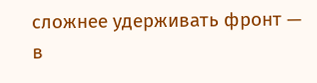сложнее удерживать фронт — в